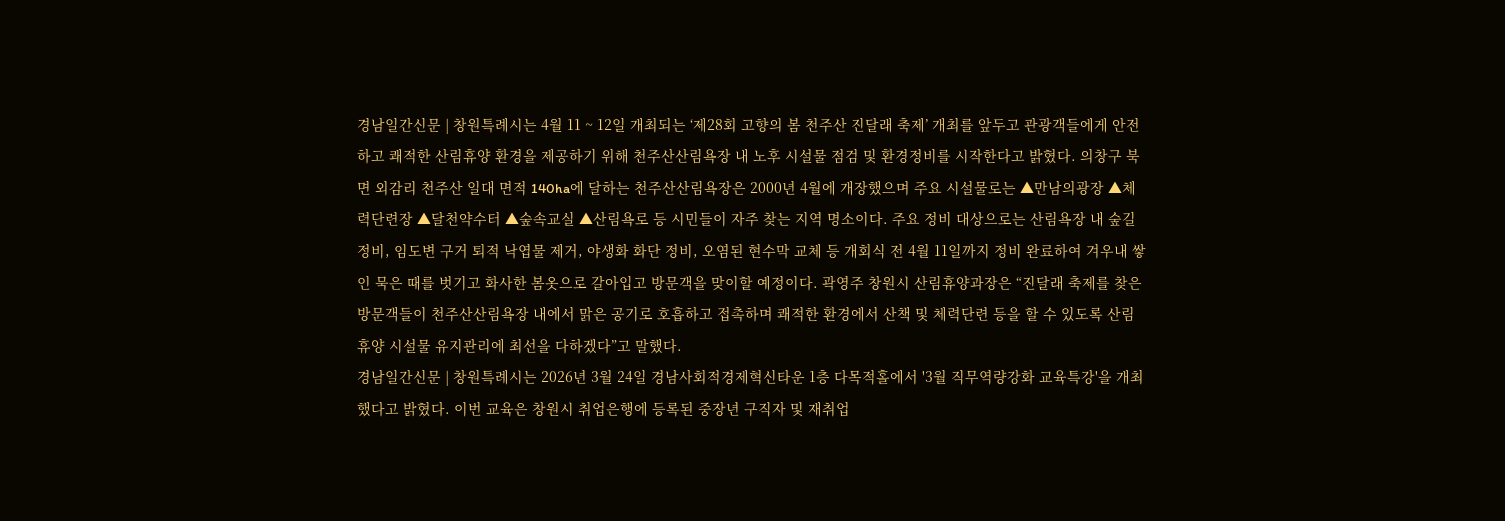경남일간신문 | 창원특례시는 4월 11 ~ 12일 개최되는 ‘제28회 고향의 봄 천주산 진달래 축제’ 개최를 앞두고 관광객들에게 안전하고 쾌적한 산림휴양 환경을 제공하기 위해 천주산산림욕장 내 노후 시설물 점검 및 환경정비를 시작한다고 밝혔다. 의창구 북면 외감리 천주산 일대 면적 140ha에 달하는 천주산산림욕장은 2000년 4월에 개장했으며 주요 시설물로는 ▲만남의광장 ▲체력단련장 ▲달천약수터 ▲숲속교실 ▲산림욕로 등 시민들이 자주 찾는 지역 명소이다. 주요 정비 대상으로는 산림욕장 내 숲길정비, 임도변 구거 퇴적 낙엽물 제거, 야생화 화단 정비, 오염된 현수막 교체 등 개회식 전 4월 11일까지 정비 완료하여 겨우내 쌓인 묵은 때를 벗기고 화사한 봄옷으로 갈아입고 방문객을 맞이할 예정이다. 곽영주 창원시 산림휴양과장은 “진달래 축제를 찾은 방문객들이 천주산산림욕장 내에서 맑은 공기로 호흡하고 접촉하며 쾌적한 환경에서 산책 및 체력단련 등을 할 수 있도록 산림휴양 시설물 유지관리에 최선을 다하겠다”고 말했다.
경남일간신문 | 창원특례시는 2026년 3월 24일 경남사회적경제혁신타운 1층 다목적홀에서 '3월 직무역량강화 교육특강'을 개최했다고 밝혔다. 이번 교육은 창원시 취업은행에 등록된 중장년 구직자 및 재취업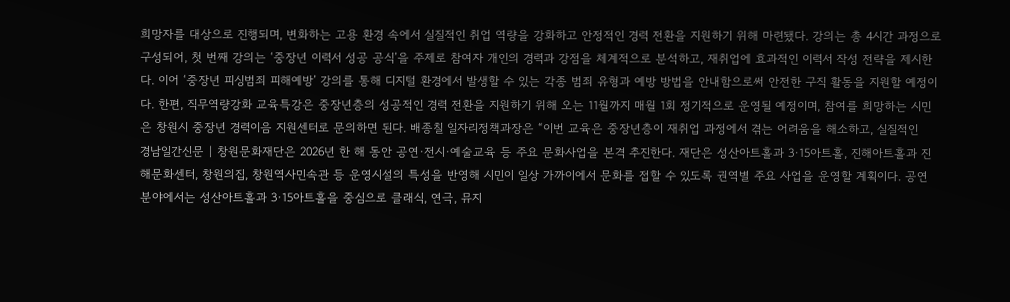희망자를 대상으로 진행되며, 변화하는 고용 환경 속에서 실질적인 취업 역량을 강화하고 안정적인 경력 전환을 지원하기 위해 마련됐다. 강의는 총 4시간 과정으로 구성되어, 첫 번째 강의는 ‘중장년 이력서 성공 공식’을 주제로 참여자 개인의 경력과 강점을 체계적으로 분석하고, 재취업에 효과적인 이력서 작성 전략을 제시한다. 이어 ‘중장년 피싱범죄 피해예방’ 강의를 통해 디지털 환경에서 발생할 수 있는 각종 범죄 유형과 예방 방법을 안내함으로써 안전한 구직 활동을 지원할 예정이다. 한편, 직무역량강화 교육특강은 중장년층의 성공적인 경력 전환을 지원하기 위해 오는 11월까지 매월 1회 정기적으로 운영될 예정이며, 참여를 희망하는 시민은 창원시 중장년 경력이음 지원센터로 문의하면 된다. 배종칠 일자리정책과장은 “이번 교육은 중장년층이 재취업 과정에서 겪는 어려움을 해소하고, 실질적인
경남일간신문 | 창원문화재단은 2026년 한 해 동안 공연·전시·예술교육 등 주요 문화사업을 본격 추진한다. 재단은 성산아트홀과 3·15아트홀, 진해아트홀과 진해문화센터, 창원의집, 창원역사민속관 등 운영시설의 특성을 반영해 시민이 일상 가까이에서 문화를 접할 수 있도록 권역별 주요 사업을 운영할 계획이다. 공연 분야에서는 성산아트홀과 3·15아트홀을 중심으로 클래식, 연극, 뮤지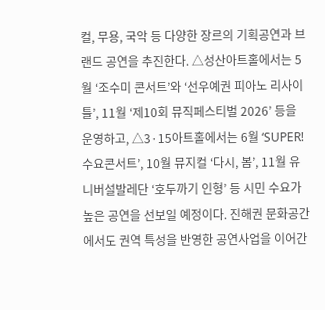컬, 무용, 국악 등 다양한 장르의 기획공연과 브랜드 공연을 추진한다. △성산아트홀에서는 5월 ‘조수미 콘서트’와 ‘선우예권 피아노 리사이틀’, 11월 ‘제10회 뮤직페스티벌 2026’ 등을 운영하고, △3·15아트홀에서는 6월 ‘SUPER! 수요콘서트’, 10월 뮤지컬 ‘다시, 봄’, 11월 유니버설발레단 ‘호두까기 인형’ 등 시민 수요가 높은 공연을 선보일 예정이다. 진해권 문화공간에서도 권역 특성을 반영한 공연사업을 이어간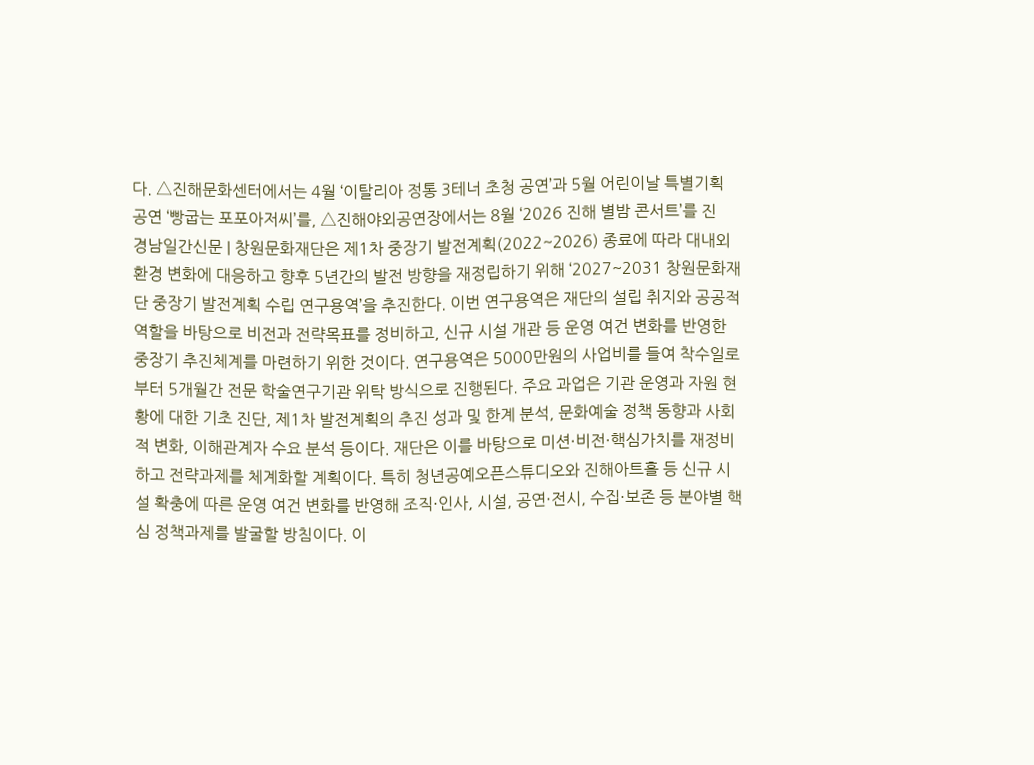다. △진해문화센터에서는 4월 ‘이탈리아 정통 3테너 초청 공연’과 5월 어린이날 특별기획 공연 ‘빵굽는 포포아저씨’를, △진해야외공연장에서는 8월 ‘2026 진해 별밤 콘서트’를 진
경남일간신문 | 창원문화재단은 제1차 중장기 발전계획(2022~2026) 종료에 따라 대내외 환경 변화에 대응하고 향후 5년간의 발전 방향을 재정립하기 위해 ‘2027~2031 창원문화재단 중장기 발전계획 수립 연구용역’을 추진한다. 이번 연구용역은 재단의 설립 취지와 공공적 역할을 바탕으로 비전과 전략목표를 정비하고, 신규 시설 개관 등 운영 여건 변화를 반영한 중장기 추진체계를 마련하기 위한 것이다. 연구용역은 5000만원의 사업비를 들여 착수일로부터 5개월간 전문 학술연구기관 위탁 방식으로 진행된다. 주요 과업은 기관 운영과 자원 현황에 대한 기초 진단, 제1차 발전계획의 추진 성과 및 한계 분석, 문화예술 정책 동향과 사회적 변화, 이해관계자 수요 분석 등이다. 재단은 이를 바탕으로 미션·비전·핵심가치를 재정비하고 전략과제를 체계화할 계획이다. 특히 청년공예오픈스튜디오와 진해아트홀 등 신규 시설 확충에 따른 운영 여건 변화를 반영해 조직·인사, 시설, 공연·전시, 수집·보존 등 분야별 핵심 정책과제를 발굴할 방침이다. 이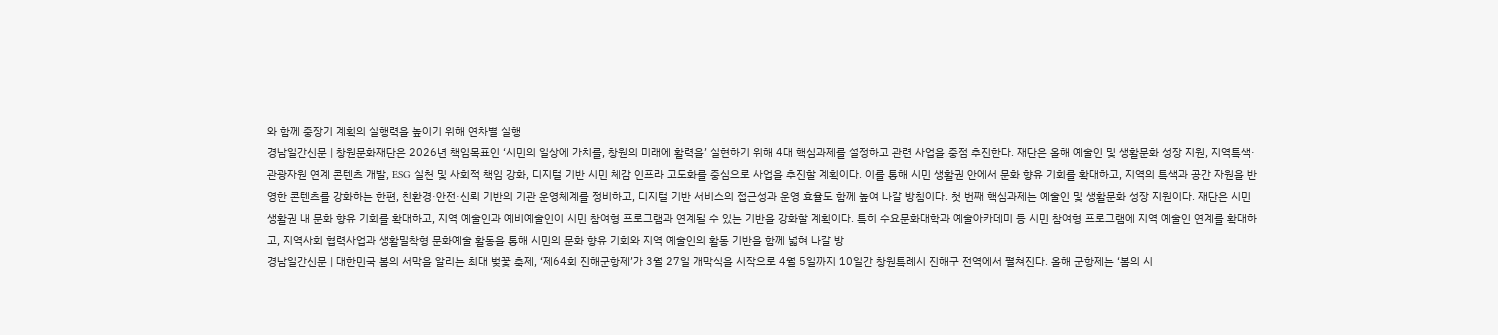와 함께 중장기 계획의 실행력을 높이기 위해 연차별 실행
경남일간신문 | 창원문화재단은 2026년 책임목표인 ‘시민의 일상에 가치를, 창원의 미래에 활력을’ 실현하기 위해 4대 핵심과제를 설정하고 관련 사업을 중점 추진한다. 재단은 올해 예술인 및 생활문화 성장 지원, 지역특색·관광자원 연계 콘텐츠 개발, ESG 실천 및 사회적 책임 강화, 디지털 기반 시민 체감 인프라 고도화를 중심으로 사업을 추진할 계획이다. 이를 통해 시민 생활권 안에서 문화 향유 기회를 확대하고, 지역의 특색과 공간 자원을 반영한 콘텐츠를 강화하는 한편, 친환경·안전·신뢰 기반의 기관 운영체계를 정비하고, 디지털 기반 서비스의 접근성과 운영 효율도 함께 높여 나갈 방침이다. 첫 번째 핵심과제는 예술인 및 생활문화 성장 지원이다. 재단은 시민 생활권 내 문화 향유 기회를 확대하고, 지역 예술인과 예비예술인이 시민 참여형 프로그램과 연계될 수 있는 기반을 강화할 계획이다. 특히 수요문화대학과 예술아카데미 등 시민 참여형 프로그램에 지역 예술인 연계를 확대하고, 지역사회 협력사업과 생활밀착형 문화예술 활동을 통해 시민의 문화 향유 기회와 지역 예술인의 활동 기반을 함께 넓혀 나갈 방
경남일간신문 | 대한민국 봄의 서막을 알리는 최대 벚꽃 축제, ‘제64회 진해군항제’가 3월 27일 개막식을 시작으로 4월 5일까지 10일간 창원특례시 진해구 전역에서 펼쳐진다. 올해 군항제는 ‘봄의 시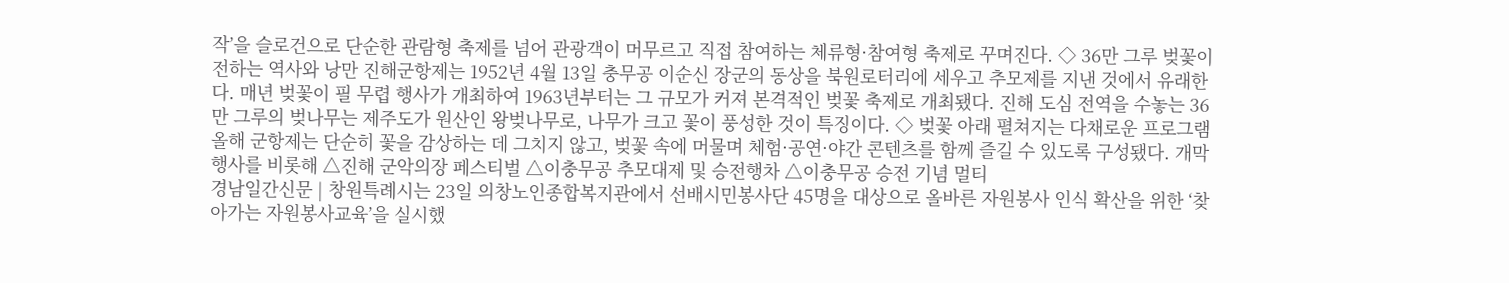작’을 슬로건으로 단순한 관람형 축제를 넘어 관광객이 머무르고 직접 참여하는 체류형·참여형 축제로 꾸며진다. ◇ 36만 그루 벚꽃이 전하는 역사와 낭만 진해군항제는 1952년 4월 13일 충무공 이순신 장군의 동상을 북원로터리에 세우고 추모제를 지낸 것에서 유래한다. 매년 벚꽃이 필 무렵 행사가 개최하여 1963년부터는 그 규모가 커져 본격적인 벚꽃 축제로 개최됐다. 진해 도심 전역을 수놓는 36만 그루의 벚나무는 제주도가 원산인 왕벚나무로, 나무가 크고 꽃이 풍성한 것이 특징이다. ◇ 벚꽃 아래 펼쳐지는 다채로운 프로그램 올해 군항제는 단순히 꽃을 감상하는 데 그치지 않고, 벚꽃 속에 머물며 체험·공연·야간 콘텐츠를 함께 즐길 수 있도록 구성됐다. 개막행사를 비롯해 △진해 군악의장 페스티벌 △이충무공 추모대제 및 승전행차 △이충무공 승전 기념 멀티
경남일간신문 | 창원특례시는 23일 의창노인종합복지관에서 선배시민봉사단 45명을 대상으로 올바른 자원봉사 인식 확산을 위한 ‘찾아가는 자원봉사교육’을 실시했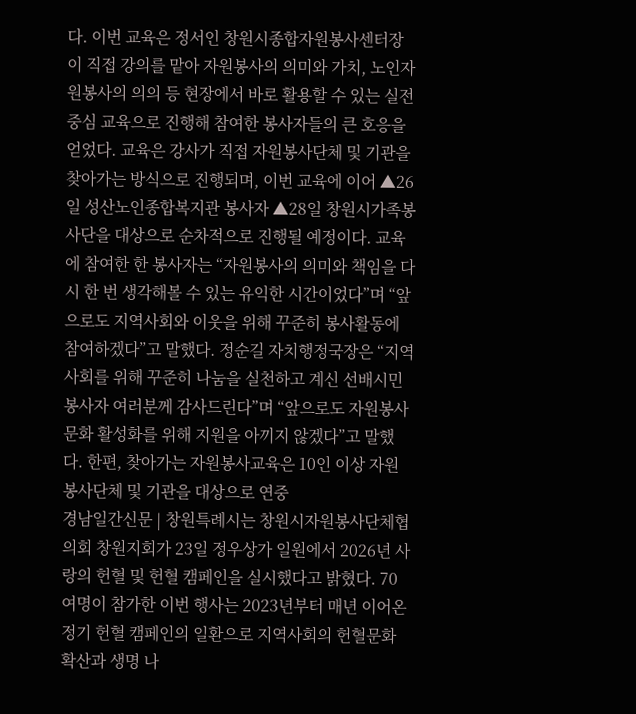다. 이번 교육은 정서인 창원시종합자원봉사센터장이 직접 강의를 맡아 자원봉사의 의미와 가치, 노인자원봉사의 의의 등 현장에서 바로 활용할 수 있는 실전 중심 교육으로 진행해 참여한 봉사자들의 큰 호응을 얻었다. 교육은 강사가 직접 자원봉사단체 및 기관을 찾아가는 방식으로 진행되며, 이번 교육에 이어 ▲26일 성산노인종합복지관 봉사자 ▲28일 창원시가족봉사단을 대상으로 순차적으로 진행될 예정이다. 교육에 참여한 한 봉사자는 “자원봉사의 의미와 책임을 다시 한 번 생각해볼 수 있는 유익한 시간이었다”며 “앞으로도 지역사회와 이웃을 위해 꾸준히 봉사활동에 참여하겠다”고 말했다. 정순길 자치행정국장은 “지역사회를 위해 꾸준히 나눔을 실천하고 계신 선배시민 봉사자 여러분께 감사드린다”며 “앞으로도 자원봉사 문화 활성화를 위해 지원을 아끼지 않겠다”고 말했다. 한편, 찾아가는 자원봉사교육은 10인 이상 자원봉사단체 및 기관을 대상으로 연중
경남일간신문 | 창원특례시는 창원시자원봉사단체협의회 창원지회가 23일 정우상가 일원에서 2026년 사랑의 헌혈 및 헌혈 캠페인을 실시했다고 밝혔다. 70여명이 참가한 이번 행사는 2023년부터 매년 이어온 정기 헌혈 캠페인의 일환으로 지역사회의 헌혈문화 확산과 생명 나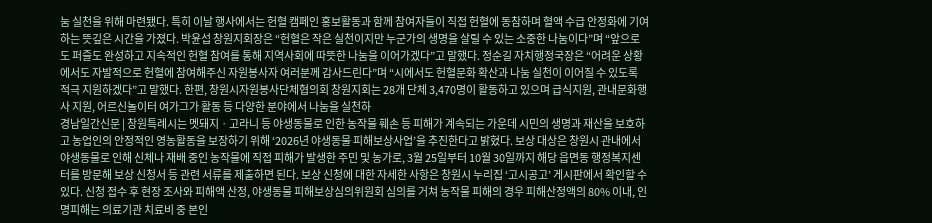눔 실천을 위해 마련됐다. 특히 이날 행사에서는 헌혈 캠페인 홍보활동과 함께 참여자들이 직접 헌혈에 동참하며 혈액 수급 안정화에 기여하는 뜻깊은 시간을 가졌다. 박윤섭 창원지회장은 “헌혈은 작은 실천이지만 누군가의 생명을 살릴 수 있는 소중한 나눔이다”며 “앞으로도 퍼즐도 완성하고 지속적인 헌혈 참여를 통해 지역사회에 따뜻한 나눔을 이어가겠다”고 말했다. 정순길 자치행정국장은 “어려운 상황에서도 자발적으로 헌혈에 참여해주신 자원봉사자 여러분께 감사드린다”며 “시에서도 헌혈문화 확산과 나눔 실천이 이어질 수 있도록 적극 지원하겠다”고 말했다. 한편, 창원시자원봉사단체협의회 창원지회는 28개 단체 3,470명이 활동하고 있으며 급식지원, 관내문화행사 지원, 어르신놀이터 여가그가 활동 등 다양한 분야에서 나눔을 실천하
경남일간신문 | 창원특례시는 멧돼지ㆍ고라니 등 야생동물로 인한 농작물 훼손 등 피해가 계속되는 가운데 시민의 생명과 재산을 보호하고 농업인의 안정적인 영농활동을 보장하기 위해 ‘2026년 야생동물 피해보상사업’을 추진한다고 밝혔다. 보상 대상은 창원시 관내에서 야생동물로 인해 신체나 재배 중인 농작물에 직접 피해가 발생한 주민 및 농가로, 3월 25일부터 10월 30일까지 해당 읍면동 행정복지센터를 방문해 보상 신청서 등 관련 서류를 제출하면 된다. 보상 신청에 대한 자세한 사항은 창원시 누리집 ‘고시공고’ 게시판에서 확인할 수 있다. 신청 접수 후 현장 조사와 피해액 산정, 야생동물 피해보상심의위원회 심의를 거쳐 농작물 피해의 경우 피해산정액의 80% 이내, 인명피해는 의료기관 치료비 중 본인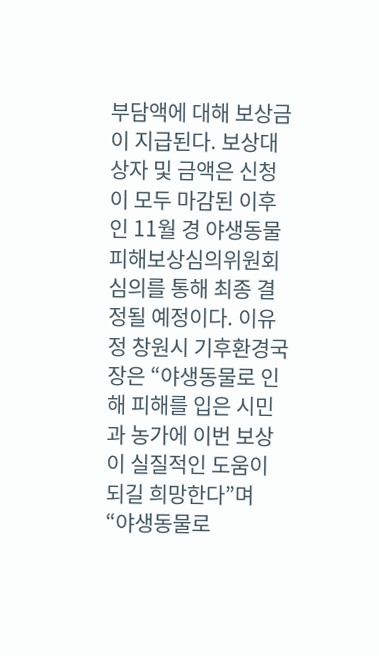부담액에 대해 보상금이 지급된다. 보상대상자 및 금액은 신청이 모두 마감된 이후인 11월 경 야생동물 피해보상심의위원회 심의를 통해 최종 결정될 예정이다. 이유정 창원시 기후환경국장은 “야생동물로 인해 피해를 입은 시민과 농가에 이번 보상이 실질적인 도움이 되길 희망한다”며 “야생동물로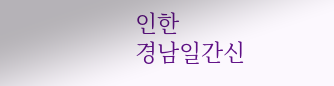인한
경남일간신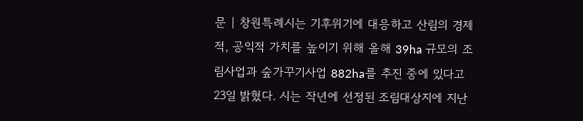문 | 창원특례시는 기후위기에 대응하고 산림의 경제적, 공익적 가치를 높이기 위해 올해 39ha 규모의 조림사업과 숲가꾸기사업 882ha를 추진 중에 있다고 23일 밝혔다. 시는 작년에 선정된 조림대상지에 지난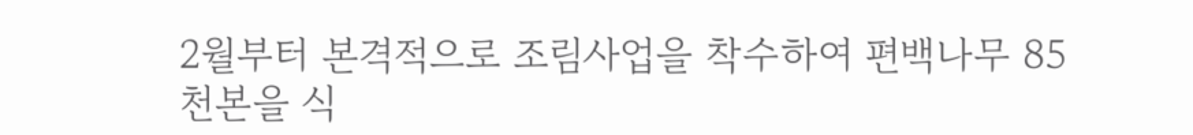2월부터 본격적으로 조림사업을 착수하여 편백나무 85천본을 식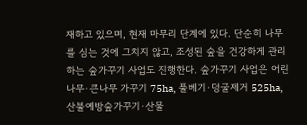재하고 있으며, 현재 마무리 단계에 있다. 단순히 나무를 심는 것에 그치지 않고, 조성된 숲을 건강하게 관리하는 숲가꾸기 사업도 진행한다. 숲가꾸기 사업은 어린나무·큰나무 가꾸기 75ha, 풀베기·덩굴제거 525ha, 산불예방숲가꾸기·산물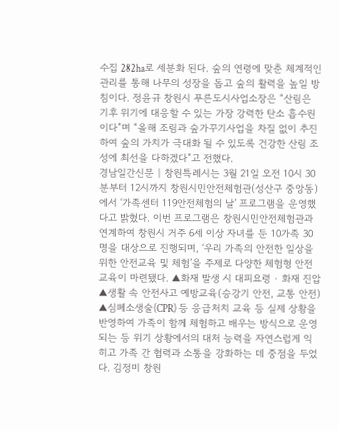수집 282ha로 세분화 된다. 숲의 연령에 맞춘 체계적인 관리를 통해 나무의 성장을 돕고 숲의 활력을 높일 방침이다. 정윤규 창원시 푸른도시사업소장은 “산림은 기후 위기에 대응할 수 있는 가장 강력한 탄소 흡수원이다”며 “올해 조림과 숲가꾸기사업을 차질 없이 추진하여 숲의 가치가 극대화 될 수 있도록 건강한 산림 조성에 최선을 다하겠다”고 전했다.
경남일간신문 | 창원특례시는 3월 21일 오전 10시 30분부터 12시까지 창원시민안전체험관(성산구 중앙동)에서 ‘가족센터 119안전체험의 날’ 프로그램을 운영했다고 밝혔다. 이번 프로그램은 창원시민안전체험관과 연계하여 창원시 거주 6세 이상 자녀를 둔 10가족 30명을 대상으로 진행되며, ‘우리 가족의 안전한 일상을 위한 안전교육 및 체험’을 주제로 다양한 체험형 안전교육이 마련됐다. ▲화재 발생 시 대피요령 · 화재 진압 ▲생활 속 안전사고 예방교육(승강기 안전, 교통 안전) ▲심폐소생술(CPR) 등 응급처치 교육 등 실제 상황을 반영하여 가족이 함께 체험하고 배우는 방식으로 운영되는 등 위기 상황에서의 대처 능력을 자연스럽게 익히고 가족 간 협력과 소통을 강화하는 데 중점을 두었다. 김정미 창원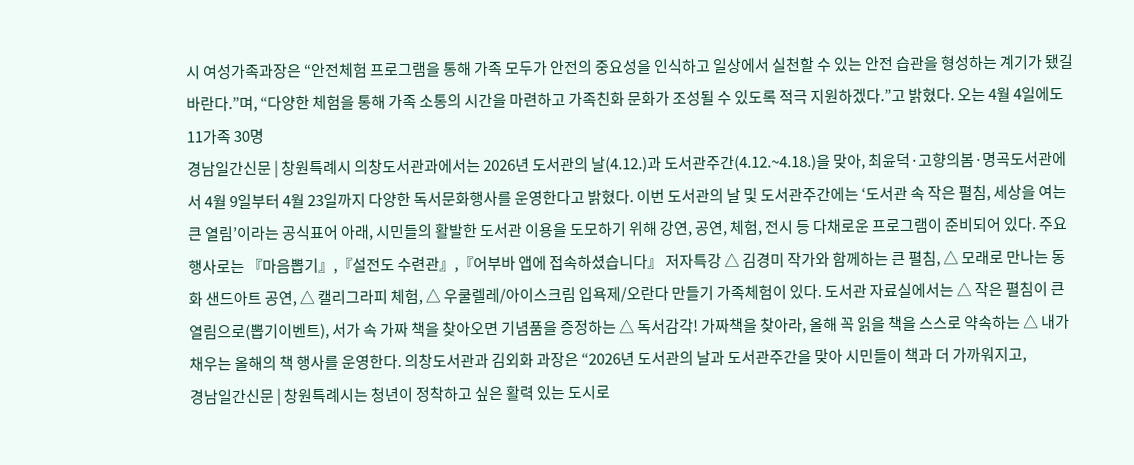시 여성가족과장은 “안전체험 프로그램을 통해 가족 모두가 안전의 중요성을 인식하고 일상에서 실천할 수 있는 안전 습관을 형성하는 계기가 됐길 바란다.”며, “다양한 체험을 통해 가족 소통의 시간을 마련하고 가족친화 문화가 조성될 수 있도록 적극 지원하겠다.”고 밝혔다. 오는 4월 4일에도 11가족 30명
경남일간신문 | 창원특례시 의창도서관과에서는 2026년 도서관의 날(4.12.)과 도서관주간(4.12.~4.18.)을 맞아, 최윤덕·고향의봄·명곡도서관에서 4월 9일부터 4월 23일까지 다양한 독서문화행사를 운영한다고 밝혔다. 이번 도서관의 날 및 도서관주간에는 ‘도서관 속 작은 펼침, 세상을 여는 큰 열림’이라는 공식표어 아래, 시민들의 활발한 도서관 이용을 도모하기 위해 강연, 공연, 체험, 전시 등 다채로운 프로그램이 준비되어 있다. 주요 행사로는 『마음뽑기』,『설전도 수련관』,『어부바 앱에 접속하셨습니다』 저자특강 △ 김경미 작가와 함께하는 큰 펼침, △ 모래로 만나는 동화 샌드아트 공연, △ 캘리그라피 체험, △ 우쿨렐레/아이스크림 입욕제/오란다 만들기 가족체험이 있다. 도서관 자료실에서는 △ 작은 펼침이 큰 열림으로(뽑기이벤트), 서가 속 가짜 책을 찾아오면 기념품을 증정하는 △ 독서감각! 가짜책을 찾아라, 올해 꼭 읽을 책을 스스로 약속하는 △ 내가 채우는 올해의 책 행사를 운영한다. 의창도서관과 김외화 과장은 “2026년 도서관의 날과 도서관주간을 맞아 시민들이 책과 더 가까워지고,
경남일간신문 | 창원특례시는 청년이 정착하고 싶은 활력 있는 도시로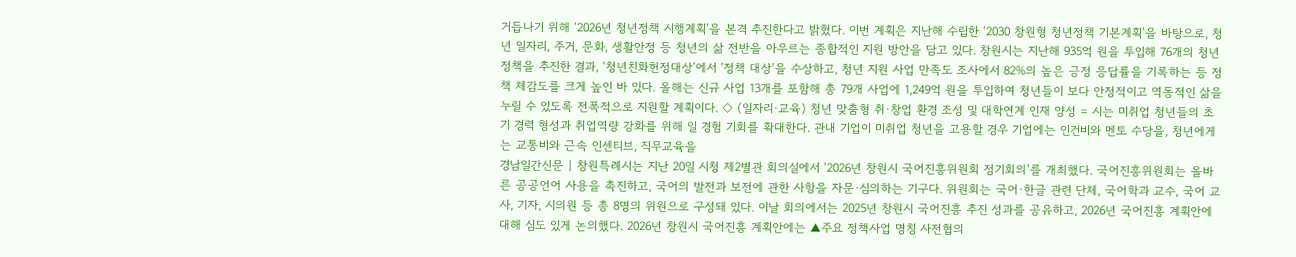거듭나기 위해 ‘2026년 청년정책 시행계획’을 본격 추진한다고 밝혔다. 이번 계획은 지난해 수립한 ‘2030 창원형 청년정책 기본계획’을 바탕으로, 청년 일자리, 주거, 문화, 생활안정 등 청년의 삶 전반을 아우르는 종합적인 지원 방안을 담고 있다. 창원시는 지난해 935억 원을 투입해 76개의 청년정책을 추진한 결과, ‘청년친화헌정대상’에서 ‘정책 대상’을 수상하고, 청년 지원 사업 만족도 조사에서 82%의 높은 긍정 응답률을 기록하는 등 정책 체감도를 크게 높인 바 있다. 올해는 신규 사업 13개를 포함해 총 79개 사업에 1,249억 원을 투입하여 청년들이 보다 안정적이고 역동적인 삶을 누릴 수 있도록 전폭적으로 지원할 계획이다. ◇ (일자리·교육) 청년 맞춤형 취·창업 환경 조성 및 대학연계 인재 양성 = 시는 미취업 청년들의 초기 경력 형성과 취업역량 강화를 위해 일 경험 기회를 확대한다. 관내 기업이 미취업 청년을 고용할 경우 기업에는 인건비와 멘토 수당을, 청년에게는 교통비와 근속 인센티브, 직무교육을
경남일간신문 | 창원특례시는 지난 20일 시청 제2별관 회의실에서 ‘2026년 창원시 국어진흥위원회 정기회의’를 개최했다. 국어진흥위원회는 올바른 공공언어 사용을 촉진하고, 국어의 발전과 보전에 관한 사항을 자문·심의하는 기구다. 위원회는 국어·한글 관련 단체, 국어학과 교수, 국어 교사, 기자, 시의원 등 총 8명의 위원으로 구성돼 있다. 이날 회의에서는 2025년 창원시 국어진흥 추진 성과를 공유하고, 2026년 국어진흥 계획안에 대해 심도 있게 논의했다. 2026년 창원시 국어진흥 계획안에는 ▲주요 정책사업 명칭 사전협의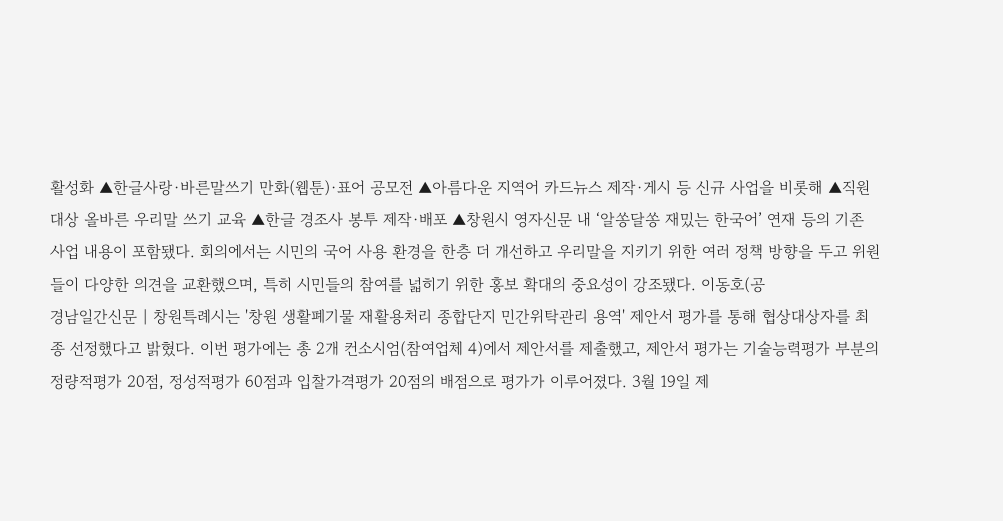활성화 ▲한글사랑·바른말쓰기 만화(웹툰)·표어 공모전 ▲아름다운 지역어 카드뉴스 제작·게시 등 신규 사업을 비롯해 ▲직원 대상 올바른 우리말 쓰기 교육 ▲한글 경조사 봉투 제작·배포 ▲창원시 영자신문 내 ‘알쏭달쏭 재밌는 한국어’ 연재 등의 기존 사업 내용이 포함됐다. 회의에서는 시민의 국어 사용 환경을 한층 더 개선하고 우리말을 지키기 위한 여러 정책 방향을 두고 위원들이 다양한 의견을 교환했으며, 특히 시민들의 참여를 넓히기 위한 홍보 확대의 중요성이 강조됐다. 이동호(공
경남일간신문 | 창원특례시는 '창원 생활폐기물 재활용처리 종합단지 민간위탁관리 용역' 제안서 평가를 통해 협상대상자를 최종 선정했다고 밝혔다. 이번 평가에는 총 2개 컨소시엄(참여업체 4)에서 제안서를 제출했고, 제안서 평가는 기술능력평가 부분의 정량적평가 20점, 정성적평가 60점과 입찰가격평가 20점의 배점으로 평가가 이루어졌다. 3월 19일 제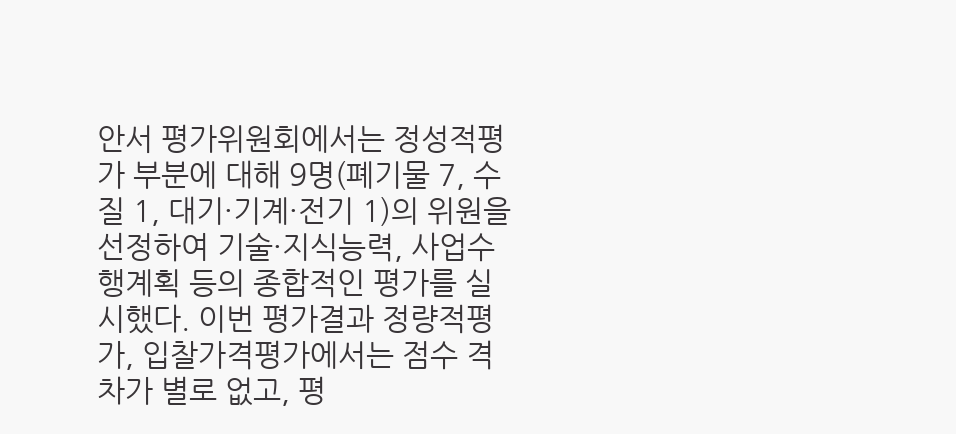안서 평가위원회에서는 정성적평가 부분에 대해 9명(폐기물 7, 수질 1, 대기·기계·전기 1)의 위원을 선정하여 기술·지식능력, 사업수행계획 등의 종합적인 평가를 실시했다. 이번 평가결과 정량적평가, 입찰가격평가에서는 점수 격차가 별로 없고, 평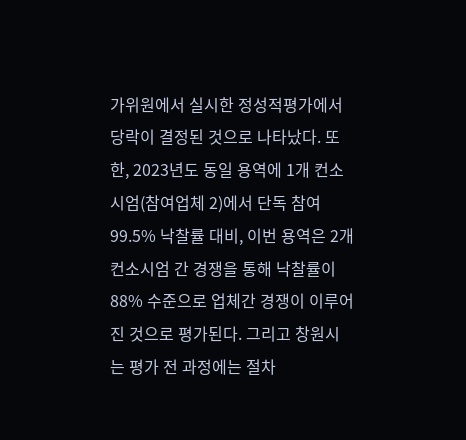가위원에서 실시한 정성적평가에서 당락이 결정된 것으로 나타났다. 또한, 2023년도 동일 용역에 1개 컨소시엄(참여업체 2)에서 단독 참여 99.5% 낙찰률 대비, 이번 용역은 2개 컨소시엄 간 경쟁을 통해 낙찰률이 88% 수준으로 업체간 경쟁이 이루어진 것으로 평가된다. 그리고 창원시는 평가 전 과정에는 절차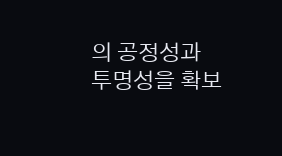의 공정성과 투명성을 확보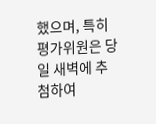했으며, 특히 평가위원은 당일 새벽에 추첨하여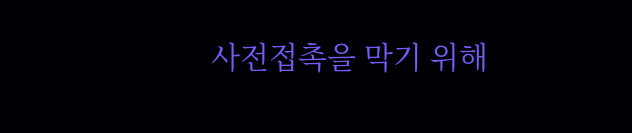사전접촉을 막기 위해